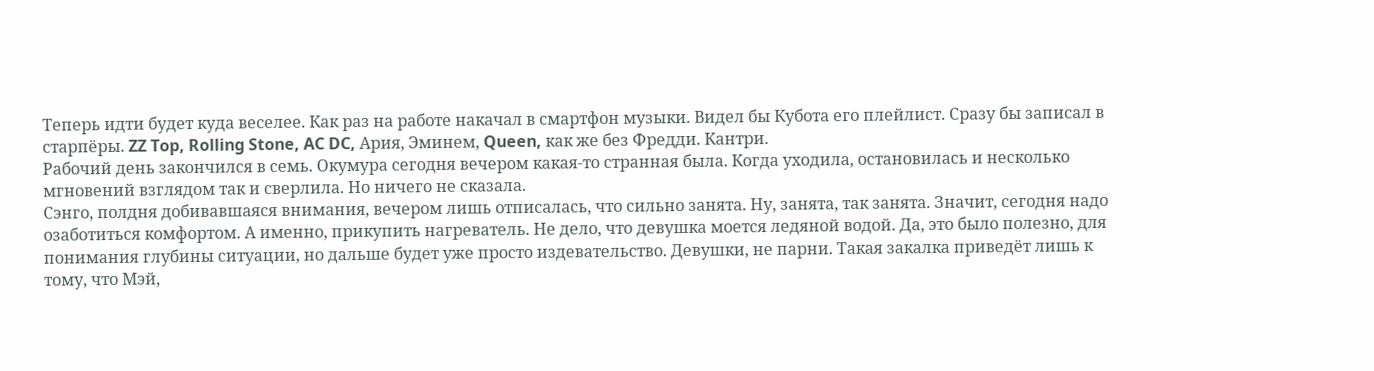Теперь идти будет куда веселее. Как раз на работе накачал в смартфон музыки. Видел бы Кубота его плейлист. Сразу бы записал в старпёры. ZZ Top, Rolling Stone, AC DC, Ария, Эминем, Queen, как же без Фредди. Кантри.
Рабочий день закончился в семь. Окумура сегодня вечером какая-то странная была. Когда уходила, остановилась и несколько мгновений взглядом так и сверлила. Но ничего не сказала.
Сэнго, полдня добивавшаяся внимания, вечером лишь отписалась, что сильно занята. Ну, занята, так занята. Значит, сегодня надо озаботиться комфортом. А именно, прикупить нагреватель. Не дело, что девушка моется ледяной водой. Да, это было полезно, для понимания глубины ситуации, но дальше будет уже просто издевательство. Девушки, не парни. Такая закалка приведёт лишь к тому, что Мэй,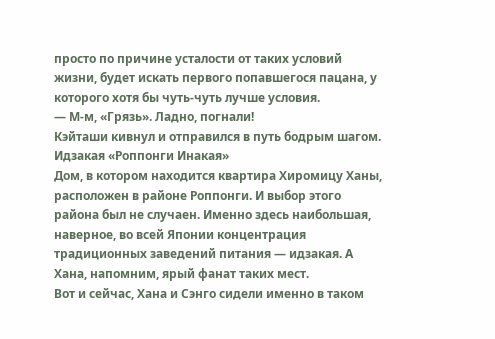просто по причине усталости от таких условий жизни, будет искать первого попавшегося пацана, у которого хотя бы чуть-чуть лучше условия.
— М-м, «Грязь». Ладно, погнали!
Кэйташи кивнул и отправился в путь бодрым шагом.
Идзакая «Роппонги Инакая»
Дом, в котором находится квартира Хиромицу Ханы, расположен в районе Роппонги. И выбор этого района был не случаен. Именно здесь наибольшая, наверное, во всей Японии концентрация традиционных заведений питания — идзакая. А Хана, напомним, ярый фанат таких мест.
Вот и сейчас, Хана и Сэнго сидели именно в таком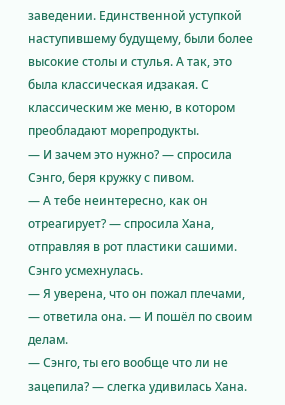заведении. Единственной уступкой наступившему будущему, были более высокие столы и стулья. А так, это была классическая идзакая. С классическим же меню, в котором преобладают морепродукты.
— И зачем это нужно? — спросила Сэнго, беря кружку с пивом.
— А тебе неинтересно, как он отреагирует? — спросила Хана, отправляя в рот пластики сашими.
Сэнго усмехнулась.
— Я уверена, что он пожал плечами, — ответила она. — И пошёл по своим делам.
— Сэнго, ты его вообще что ли не зацепила? — слегка удивилась Хана.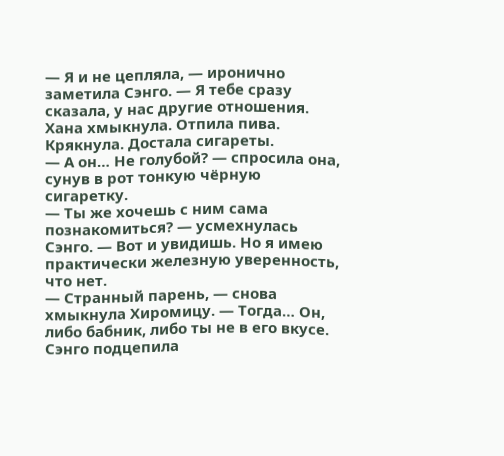— Я и не цепляла, — иронично заметила Сэнго. — Я тебе сразу сказала, у нас другие отношения.
Хана хмыкнула. Отпила пива. Крякнула. Достала сигареты.
— А он… Не голубой? — спросила она, сунув в рот тонкую чёрную сигаретку.
— Ты же хочешь с ним сама познакомиться? — усмехнулась Сэнго. — Вот и увидишь. Но я имею практически железную уверенность, что нет.
— Странный парень, — снова хмыкнула Хиромицу. — Тогда… Он, либо бабник, либо ты не в его вкусе.
Сэнго подцепила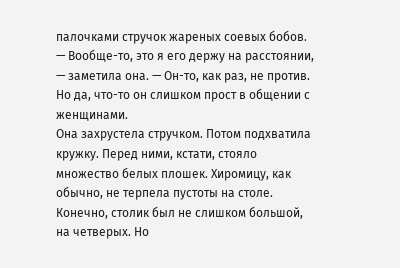палочками стручок жареных соевых бобов.
— Вообще-то, это я его держу на расстоянии, — заметила она. — Он-то, как раз, не против. Но да, что-то он слишком прост в общении с женщинами.
Она захрустела стручком. Потом подхватила кружку. Перед ними, кстати, стояло множество белых плошек. Хиромицу, как обычно, не терпела пустоты на столе. Конечно, столик был не слишком большой, на четверых. Но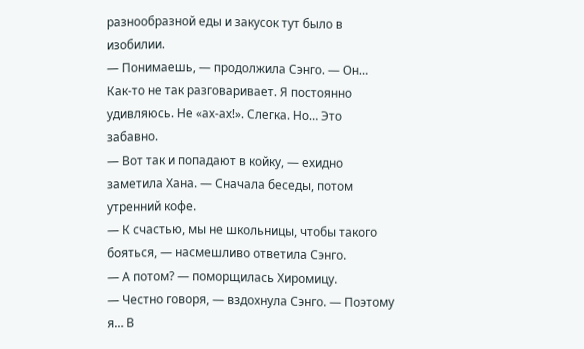разнообразной еды и закусок тут было в изобилии.
— Понимаешь, — продолжила Сэнго. — Он… Как-то не так разговаривает. Я постоянно удивляюсь. Не «ах-ах!». Слегка. Но… Это забавно.
— Вот так и попадают в койку, — ехидно заметила Хана. — Сначала беседы, потом утренний кофе.
— К счастью, мы не школьницы, чтобы такого бояться, — насмешливо ответила Сэнго.
— А потом? — поморщилась Хиромицу.
— Честно говоря, — вздохнула Сэнго. — Поэтому я… В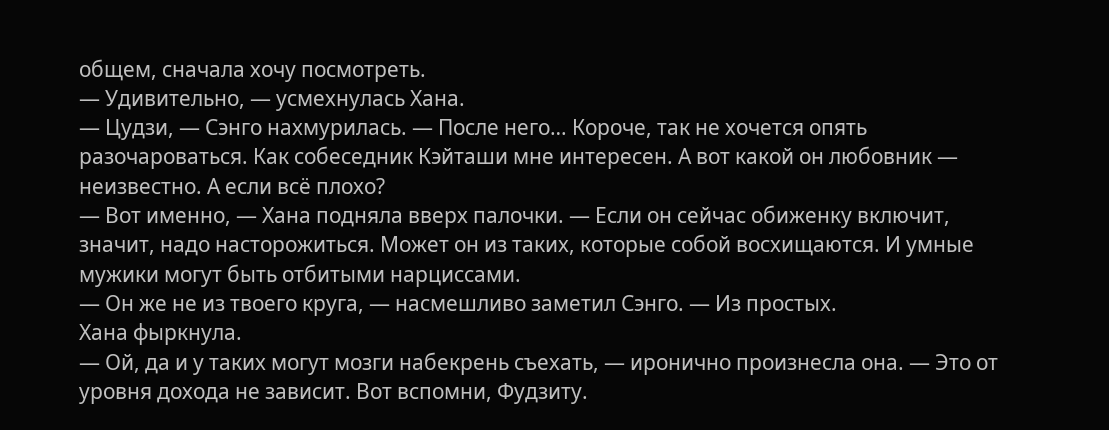общем, сначала хочу посмотреть.
— Удивительно, — усмехнулась Хана.
— Цудзи, — Сэнго нахмурилась. — После него… Короче, так не хочется опять разочароваться. Как собеседник Кэйташи мне интересен. А вот какой он любовник — неизвестно. А если всё плохо?
— Вот именно, — Хана подняла вверх палочки. — Если он сейчас обиженку включит, значит, надо насторожиться. Может он из таких, которые собой восхищаются. И умные мужики могут быть отбитыми нарциссами.
— Он же не из твоего круга, — насмешливо заметил Сэнго. — Из простых.
Хана фыркнула.
— Ой, да и у таких могут мозги набекрень съехать, — иронично произнесла она. — Это от уровня дохода не зависит. Вот вспомни, Фудзиту.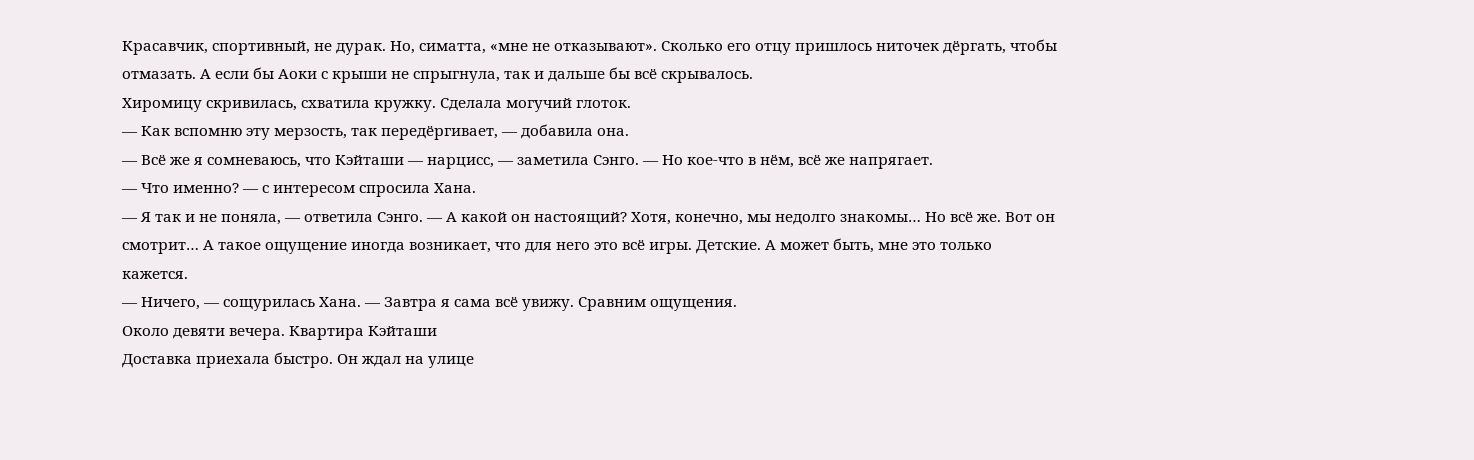Красавчик, спортивный, не дурак. Но, симатта, «мне не отказывают». Сколько его отцу пришлось ниточек дёргать, чтобы отмазать. А если бы Аоки с крыши не спрыгнула, так и дальше бы всё скрывалось.
Хиромицу скривилась, схватила кружку. Сделала могучий глоток.
— Как вспомню эту мерзость, так передёргивает, — добавила она.
— Всё же я сомневаюсь, что Кэйташи — нарцисс, — заметила Сэнго. — Но кое-что в нём, всё же напрягает.
— Что именно? — с интересом спросила Хана.
— Я так и не поняла, — ответила Сэнго. — А какой он настоящий? Хотя, конечно, мы недолго знакомы… Но всё же. Вот он смотрит… А такое ощущение иногда возникает, что для него это всё игры. Детские. А может быть, мне это только кажется.
— Ничего, — сощурилась Хана. — Завтра я сама всё увижу. Сравним ощущения.
Около девяти вечера. Квартира Кэйташи
Доставка приехала быстро. Он ждал на улице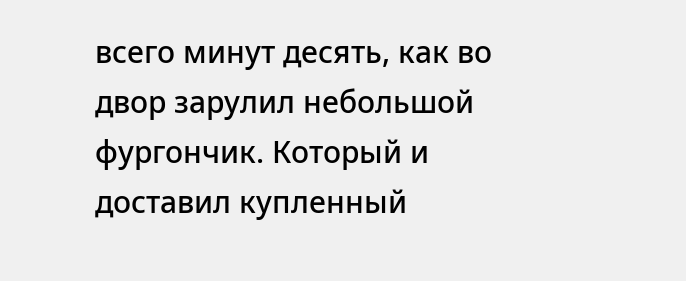всего минут десять, как во двор зарулил небольшой фургончик. Который и доставил купленный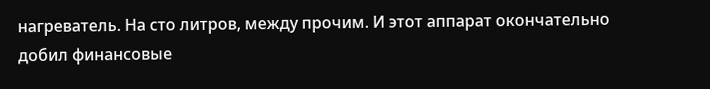нагреватель. На сто литров, между прочим. И этот аппарат окончательно добил финансовые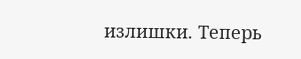излишки. Теперь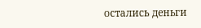остались деньги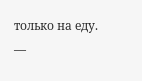только на еду.
—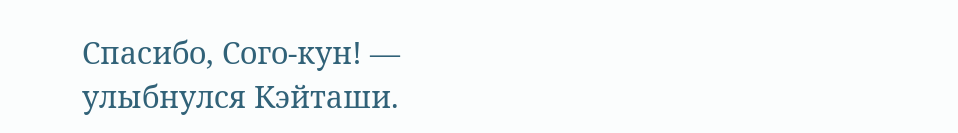Спасибо, Сого-кун! — улыбнулся Кэйташи.